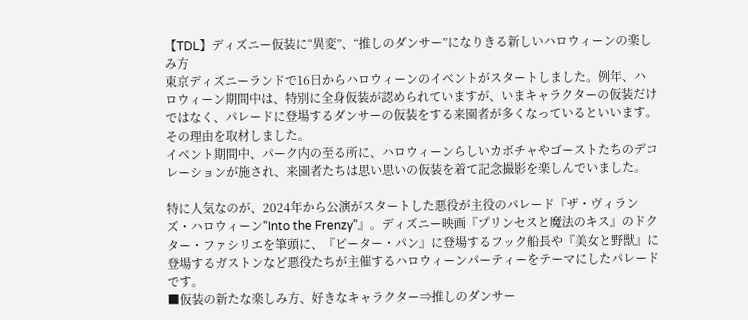【TDL】ディズニー仮装に“異変”、“推しのダンサー”になりきる新しいハロウィーンの楽しみ方
東京ディズニーランドで16日からハロウィーンのイベントがスタートしました。例年、ハロウィーン期間中は、特別に全身仮装が認められていますが、いまキャラクターの仮装だけではなく、パレードに登場するダンサーの仮装をする来園者が多くなっているといいます。その理由を取材しました。
イベント期間中、パーク内の至る所に、ハロウィーンらしいカボチャやゴーストたちのデコレーションが施され、来園者たちは思い思いの仮装を着て記念撮影を楽しんでいました。

特に人気なのが、2024年から公演がスタートした悪役が主役のパレード『ザ・ヴィランズ・ハロウィーン“Into the Frenzy”』。ディズニー映画『プリンセスと魔法のキス』のドクター・ファシリエを筆頭に、『ピーター・パン』に登場するフック船長や『美女と野獣』に登場するガストンなど悪役たちが主催するハロウィーンパーティーをテーマにしたパレードです。
■仮装の新たな楽しみ方、好きなキャラクター⇒推しのダンサー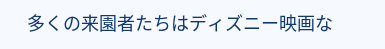多くの来園者たちはディズニー映画な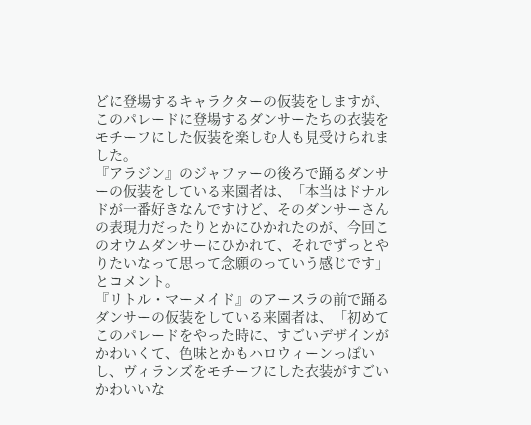どに登場するキャラクターの仮装をしますが、このパレードに登場するダンサーたちの衣装をモチーフにした仮装を楽しむ人も見受けられました。
『アラジン』のジャファーの後ろで踊るダンサーの仮装をしている来園者は、「本当はドナルドが一番好きなんですけど、そのダンサーさんの表現力だったりとかにひかれたのが、今回このオウムダンサーにひかれて、それでずっとやりたいなって思って念願のっていう感じです」とコメント。
『リトル・マーメイド』のアースラの前で踊るダンサーの仮装をしている来園者は、「初めてこのパレードをやった時に、すごいデザインがかわいくて、色味とかもハロウィーンっぽいし、ヴィランズをモチーフにした衣装がすごいかわいいな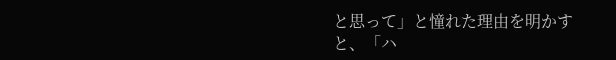と思って」と憧れた理由を明かすと、「ハ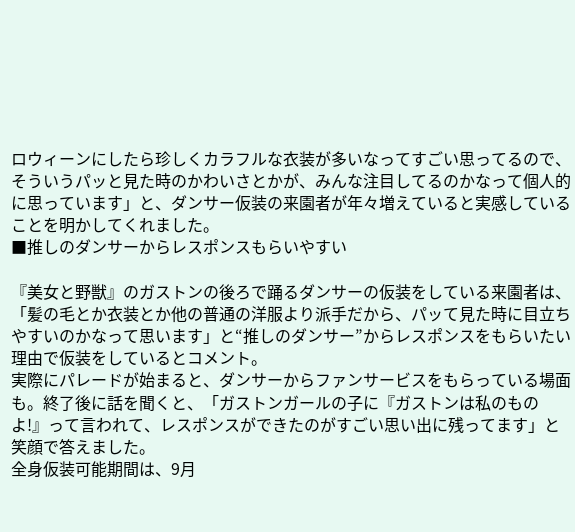ロウィーンにしたら珍しくカラフルな衣装が多いなってすごい思ってるので、そういうパッと見た時のかわいさとかが、みんな注目してるのかなって個人的に思っています」と、ダンサー仮装の来園者が年々増えていると実感していることを明かしてくれました。
■推しのダンサーからレスポンスもらいやすい

『美女と野獣』のガストンの後ろで踊るダンサーの仮装をしている来園者は、「髪の毛とか衣装とか他の普通の洋服より派手だから、パッて見た時に目立ちやすいのかなって思います」と“推しのダンサー”からレスポンスをもらいたい理由で仮装をしているとコメント。
実際にパレードが始まると、ダンサーからファンサービスをもらっている場面も。終了後に話を聞くと、「ガストンガールの子に『ガストンは私のものよ!』って言われて、レスポンスができたのがすごい思い出に残ってます」と笑顔で答えました。
全身仮装可能期間は、9月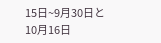15日~9月30日と10月16日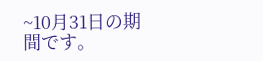~10月31日の期間です。